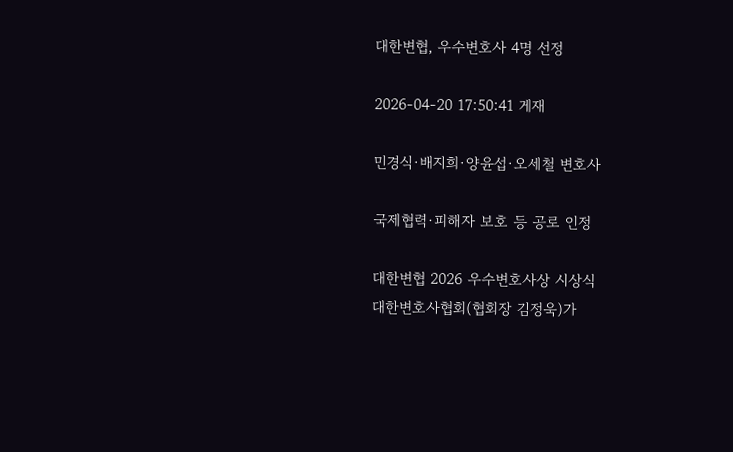대한변협, 우수변호사 4명 선정

2026-04-20 17:50:41 게재

민경식·배지희·양윤섭·오세철 변호사

국제협력·피해자 보호 등 공로 인정

대한변협 2026 우수변호사상 시상식
대한변호사협회(협회장 김정욱)가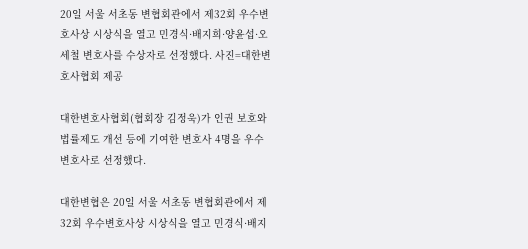20일 서울 서초동 변협회관에서 제32회 우수변호사상 시상식을 열고 민경식·배지희·양윤섭·오세철 변호사를 수상자로 선정했다. 사진=대한변호사협회 제공

대한변호사협회(협회장 김정욱)가 인권 보호와 법률제도 개선 등에 기여한 변호사 4명을 우수변호사로 선정했다.

대한변협은 20일 서울 서초동 변협회관에서 제32회 우수변호사상 시상식을 열고 민경식·배지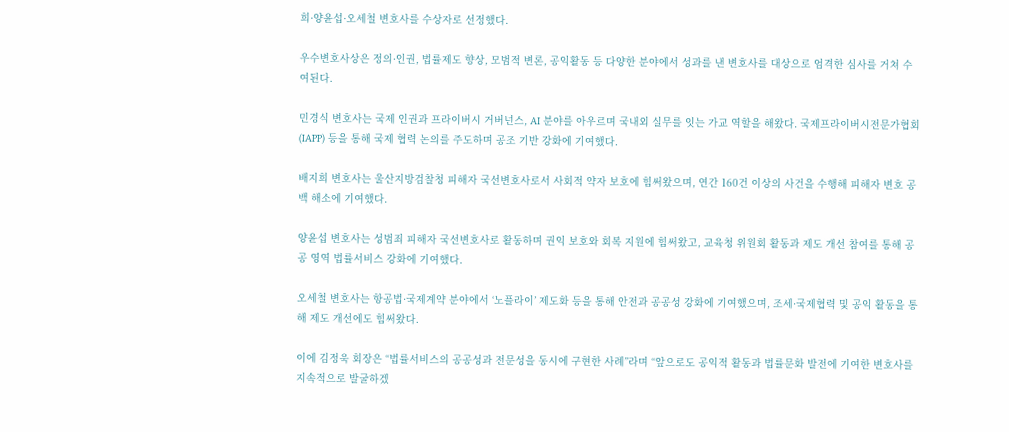희·양윤섭·오세철 변호사를 수상자로 선정했다.

우수변호사상은 정의·인권, 법률제도 향상, 모범적 변론, 공익활동 등 다양한 분야에서 성과를 낸 변호사를 대상으로 엄격한 심사를 거쳐 수여된다.

민경식 변호사는 국제 인권과 프라이버시 거버넌스, AI 분야를 아우르며 국내외 실무를 잇는 가교 역할을 해왔다. 국제프라이버시전문가협회(IAPP) 등을 통해 국제 협력 논의를 주도하며 공조 기반 강화에 기여했다.

배지희 변호사는 울산지방검찰청 피해자 국선변호사로서 사회적 약자 보호에 힘써왔으며, 연간 160건 이상의 사건을 수행해 피해자 변호 공백 해소에 기여했다.

양윤섭 변호사는 성범죄 피해자 국선변호사로 활동하며 권익 보호와 회복 지원에 힘써왔고, 교육청 위원회 활동과 제도 개선 참여를 통해 공공 영역 법률서비스 강화에 기여했다.

오세철 변호사는 항공법·국제계약 분야에서 ‘노플라이’ 제도화 등을 통해 안전과 공공성 강화에 기여했으며, 조세·국제협력 및 공익 활동을 통해 제도 개선에도 힘써왔다.

이에 김정욱 회장은 “법률서비스의 공공성과 전문성을 동시에 구현한 사례”라며 “앞으로도 공익적 활동과 법률문화 발전에 기여한 변호사를 지속적으로 발굴하겠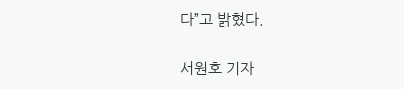다”고 밝혔다.

서원호 기자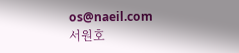os@naeil.com
서원호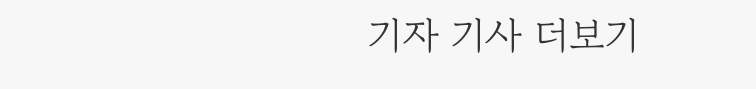기자 기사 더보기